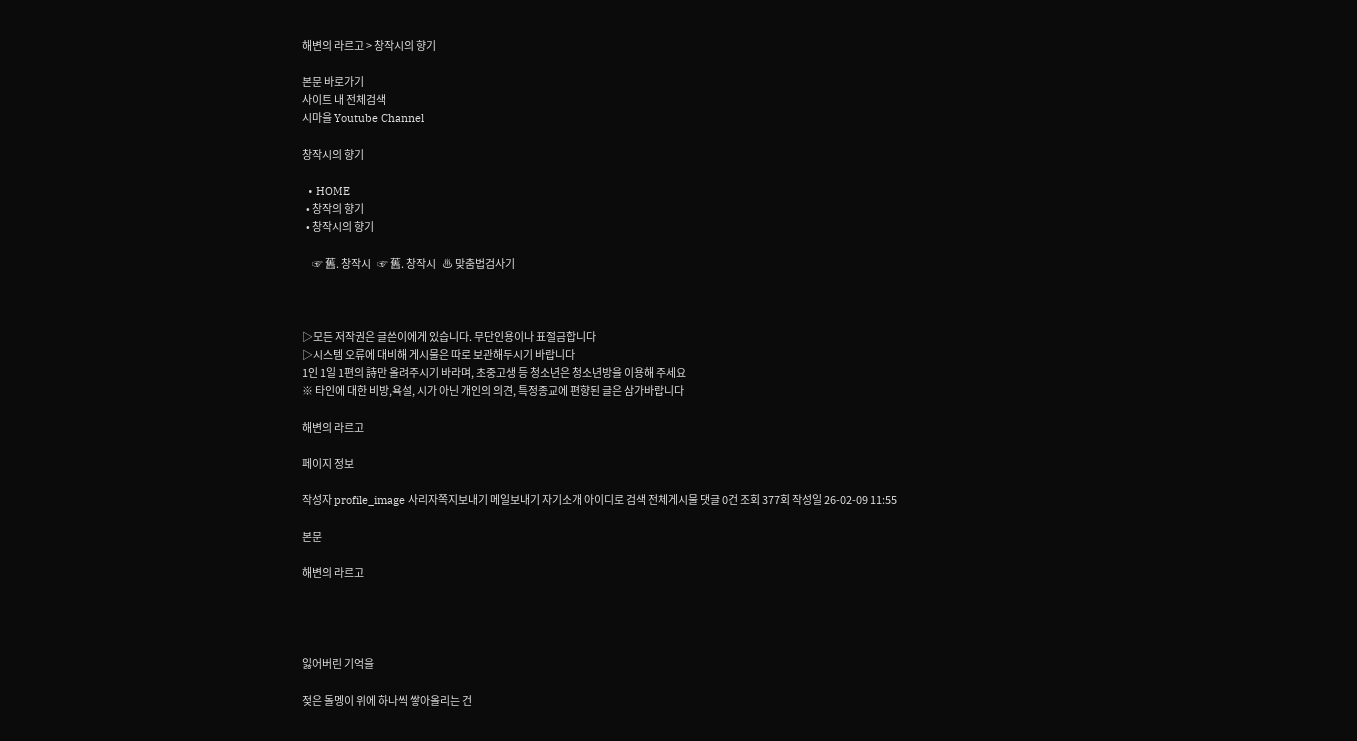해변의 라르고 > 창작시의 향기

본문 바로가기
사이트 내 전체검색
시마을 Youtube Channel

창작시의 향기

  • HOME
  • 창작의 향기
  • 창작시의 향기

     ☞ 舊. 창작시   ☞ 舊. 창작시   ♨ 맞춤법검사기



▷모든 저작권은 글쓴이에게 있습니다. 무단인용이나 표절금합니다
▷시스템 오류에 대비해 게시물은 따로 보관해두시기 바랍니다
1인 1일 1편의 詩만 올려주시기 바라며, 초중고생 등 청소년은 청소년방을 이용해 주세요
※ 타인에 대한 비방,욕설, 시가 아닌 개인의 의견, 특정종교에 편향된 글은 삼가바랍니다

해변의 라르고

페이지 정보

작성자 profile_image 사리자쪽지보내기 메일보내기 자기소개 아이디로 검색 전체게시물 댓글 0건 조회 377회 작성일 26-02-09 11:55

본문

해변의 라르고




잃어버린 기억을

젖은 돌멩이 위에 하나씩 쌓아올리는 건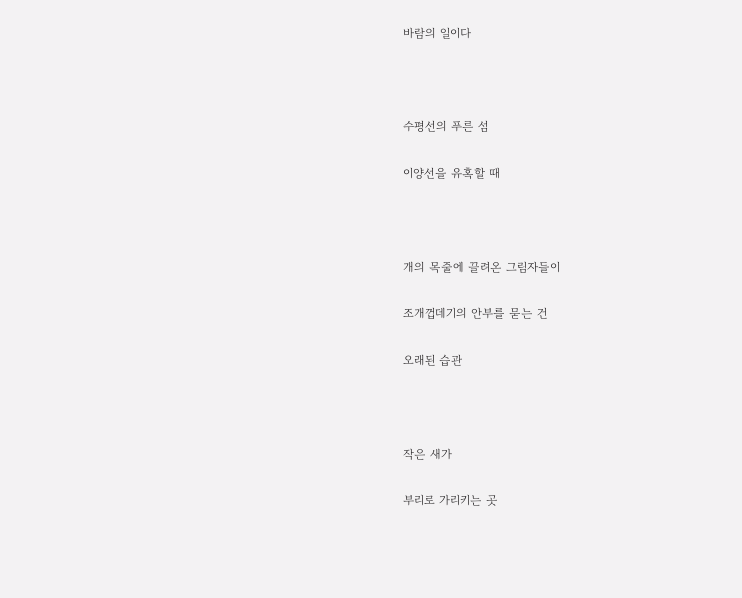바람의 일이다



수평선의 푸른 섬

이양선을 유혹할 때



개의 목줄에 끌려온 그림자들이

조개껍데기의 안부를 묻는 건

오래된 습관



작은 새가

부리로 가리키는 곳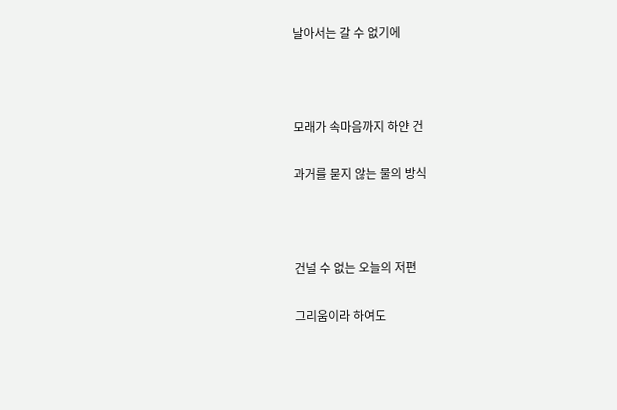날아서는 갈 수 없기에



모래가 속마음까지 하얀 건

과거를 묻지 않는 물의 방식



건널 수 없는 오늘의 저편

그리움이라 하여도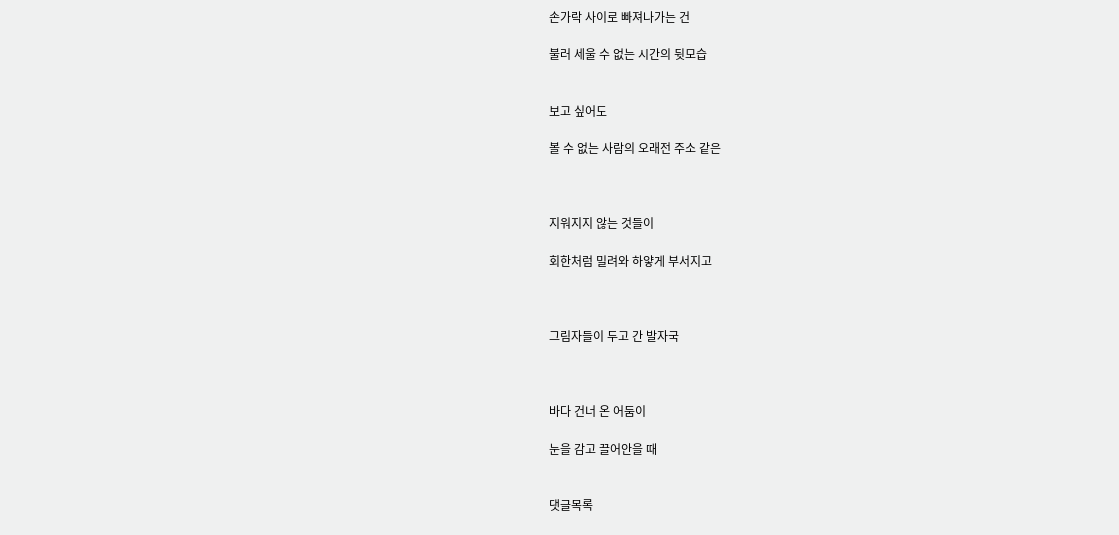손가락 사이로 빠져나가는 건

불러 세울 수 없는 시간의 뒷모습


보고 싶어도

볼 수 없는 사람의 오래전 주소 같은



지워지지 않는 것들이

회한처럼 밀려와 하얗게 부서지고



그림자들이 두고 간 발자국



바다 건너 온 어둠이

눈을 감고 끌어안을 때


댓글목록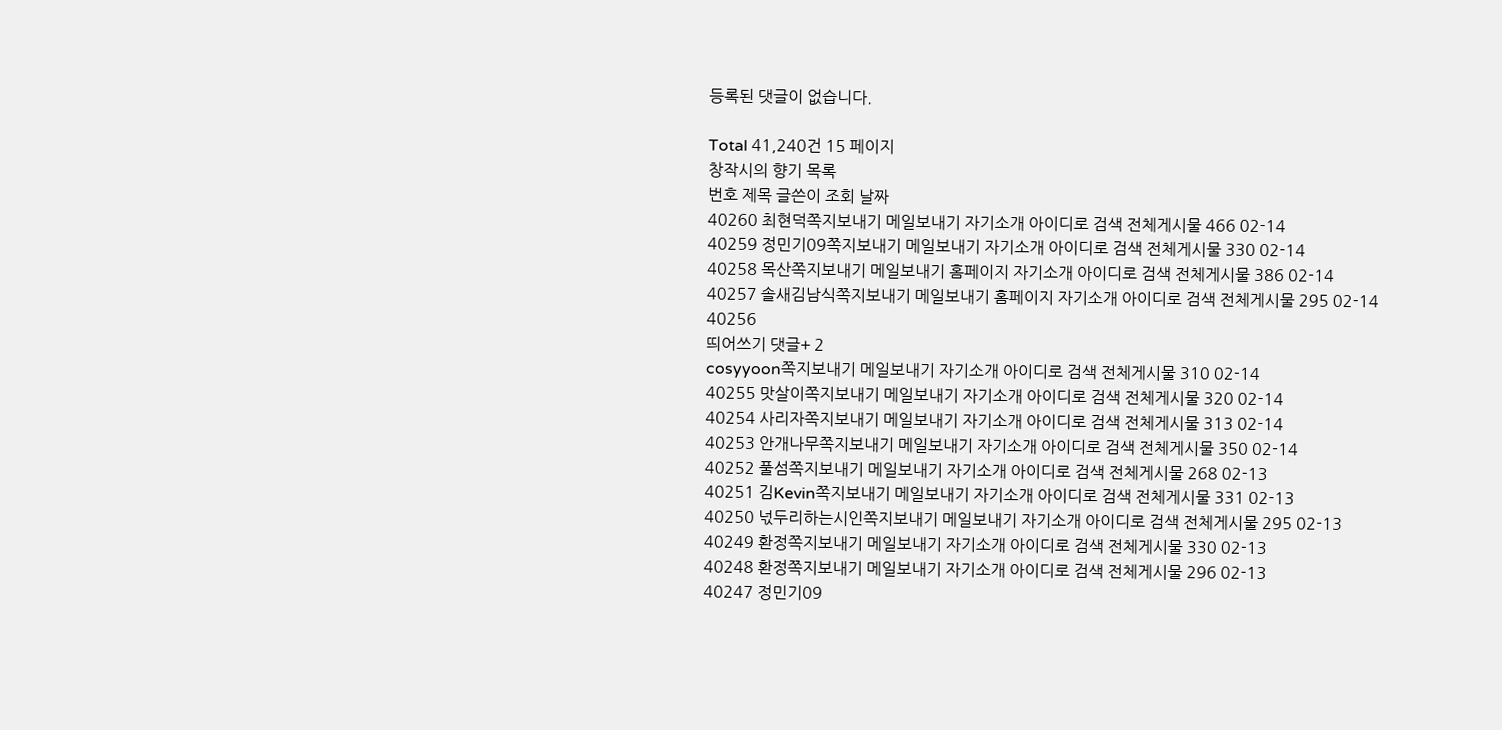등록된 댓글이 없습니다.

Total 41,240건 15 페이지
창작시의 향기 목록
번호 제목 글쓴이 조회 날짜
40260 최현덕쪽지보내기 메일보내기 자기소개 아이디로 검색 전체게시물 466 02-14
40259 정민기09쪽지보내기 메일보내기 자기소개 아이디로 검색 전체게시물 330 02-14
40258 목산쪽지보내기 메일보내기 홈페이지 자기소개 아이디로 검색 전체게시물 386 02-14
40257 솔새김남식쪽지보내기 메일보내기 홈페이지 자기소개 아이디로 검색 전체게시물 295 02-14
40256
띄어쓰기 댓글+ 2
cosyyoon쪽지보내기 메일보내기 자기소개 아이디로 검색 전체게시물 310 02-14
40255 맛살이쪽지보내기 메일보내기 자기소개 아이디로 검색 전체게시물 320 02-14
40254 사리자쪽지보내기 메일보내기 자기소개 아이디로 검색 전체게시물 313 02-14
40253 안개나무쪽지보내기 메일보내기 자기소개 아이디로 검색 전체게시물 350 02-14
40252 풀섬쪽지보내기 메일보내기 자기소개 아이디로 검색 전체게시물 268 02-13
40251 김Kevin쪽지보내기 메일보내기 자기소개 아이디로 검색 전체게시물 331 02-13
40250 넋두리하는시인쪽지보내기 메일보내기 자기소개 아이디로 검색 전체게시물 295 02-13
40249 환정쪽지보내기 메일보내기 자기소개 아이디로 검색 전체게시물 330 02-13
40248 환정쪽지보내기 메일보내기 자기소개 아이디로 검색 전체게시물 296 02-13
40247 정민기09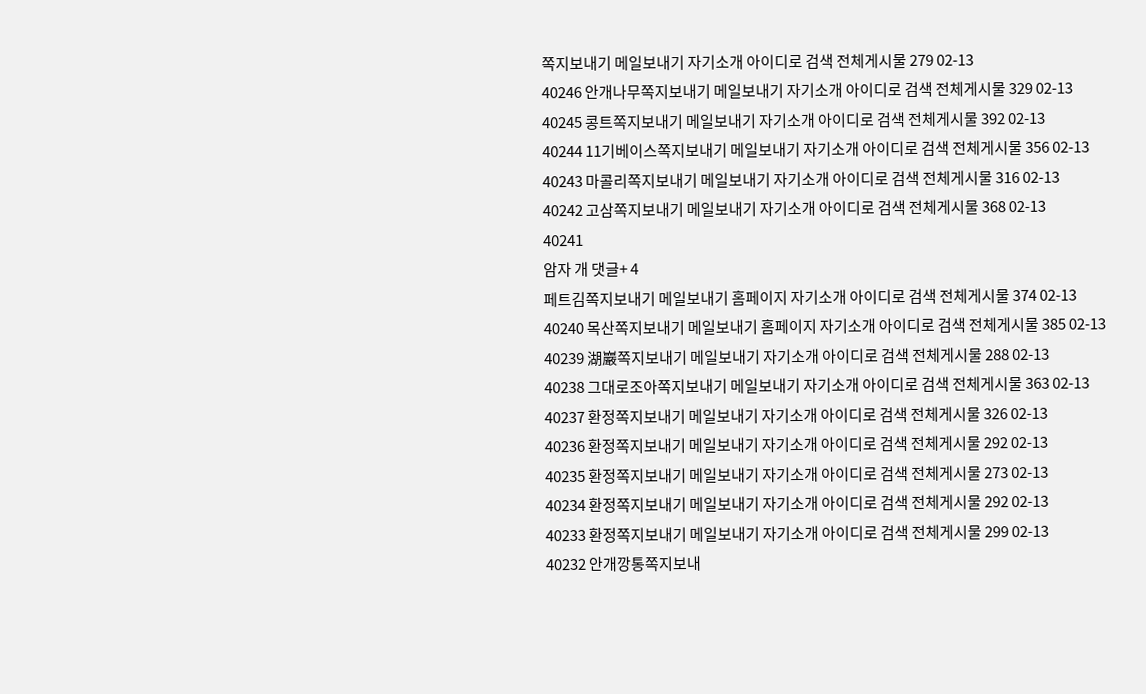쪽지보내기 메일보내기 자기소개 아이디로 검색 전체게시물 279 02-13
40246 안개나무쪽지보내기 메일보내기 자기소개 아이디로 검색 전체게시물 329 02-13
40245 콩트쪽지보내기 메일보내기 자기소개 아이디로 검색 전체게시물 392 02-13
40244 11기베이스쪽지보내기 메일보내기 자기소개 아이디로 검색 전체게시물 356 02-13
40243 마콜리쪽지보내기 메일보내기 자기소개 아이디로 검색 전체게시물 316 02-13
40242 고삼쪽지보내기 메일보내기 자기소개 아이디로 검색 전체게시물 368 02-13
40241
암자 개 댓글+ 4
페트김쪽지보내기 메일보내기 홈페이지 자기소개 아이디로 검색 전체게시물 374 02-13
40240 목산쪽지보내기 메일보내기 홈페이지 자기소개 아이디로 검색 전체게시물 385 02-13
40239 湖巖쪽지보내기 메일보내기 자기소개 아이디로 검색 전체게시물 288 02-13
40238 그대로조아쪽지보내기 메일보내기 자기소개 아이디로 검색 전체게시물 363 02-13
40237 환정쪽지보내기 메일보내기 자기소개 아이디로 검색 전체게시물 326 02-13
40236 환정쪽지보내기 메일보내기 자기소개 아이디로 검색 전체게시물 292 02-13
40235 환정쪽지보내기 메일보내기 자기소개 아이디로 검색 전체게시물 273 02-13
40234 환정쪽지보내기 메일보내기 자기소개 아이디로 검색 전체게시물 292 02-13
40233 환정쪽지보내기 메일보내기 자기소개 아이디로 검색 전체게시물 299 02-13
40232 안개깡통쪽지보내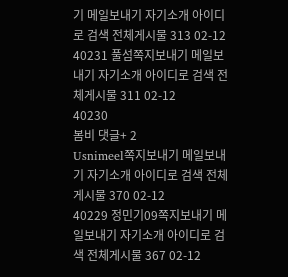기 메일보내기 자기소개 아이디로 검색 전체게시물 313 02-12
40231 풀섬쪽지보내기 메일보내기 자기소개 아이디로 검색 전체게시물 311 02-12
40230
봄비 댓글+ 2
Usnimeel쪽지보내기 메일보내기 자기소개 아이디로 검색 전체게시물 370 02-12
40229 정민기09쪽지보내기 메일보내기 자기소개 아이디로 검색 전체게시물 367 02-12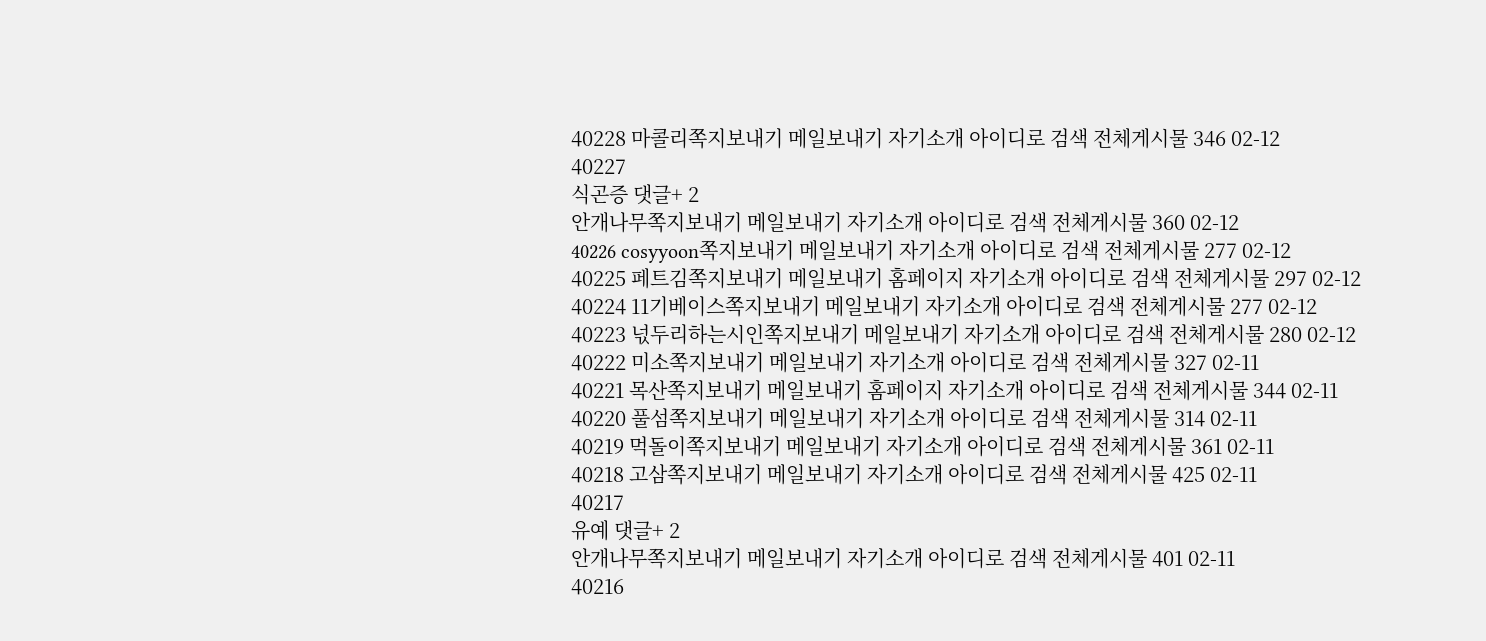40228 마콜리쪽지보내기 메일보내기 자기소개 아이디로 검색 전체게시물 346 02-12
40227
식곤증 댓글+ 2
안개나무쪽지보내기 메일보내기 자기소개 아이디로 검색 전체게시물 360 02-12
40226 cosyyoon쪽지보내기 메일보내기 자기소개 아이디로 검색 전체게시물 277 02-12
40225 페트김쪽지보내기 메일보내기 홈페이지 자기소개 아이디로 검색 전체게시물 297 02-12
40224 11기베이스쪽지보내기 메일보내기 자기소개 아이디로 검색 전체게시물 277 02-12
40223 넋두리하는시인쪽지보내기 메일보내기 자기소개 아이디로 검색 전체게시물 280 02-12
40222 미소쪽지보내기 메일보내기 자기소개 아이디로 검색 전체게시물 327 02-11
40221 목산쪽지보내기 메일보내기 홈페이지 자기소개 아이디로 검색 전체게시물 344 02-11
40220 풀섬쪽지보내기 메일보내기 자기소개 아이디로 검색 전체게시물 314 02-11
40219 먹돌이쪽지보내기 메일보내기 자기소개 아이디로 검색 전체게시물 361 02-11
40218 고삼쪽지보내기 메일보내기 자기소개 아이디로 검색 전체게시물 425 02-11
40217
유예 댓글+ 2
안개나무쪽지보내기 메일보내기 자기소개 아이디로 검색 전체게시물 401 02-11
40216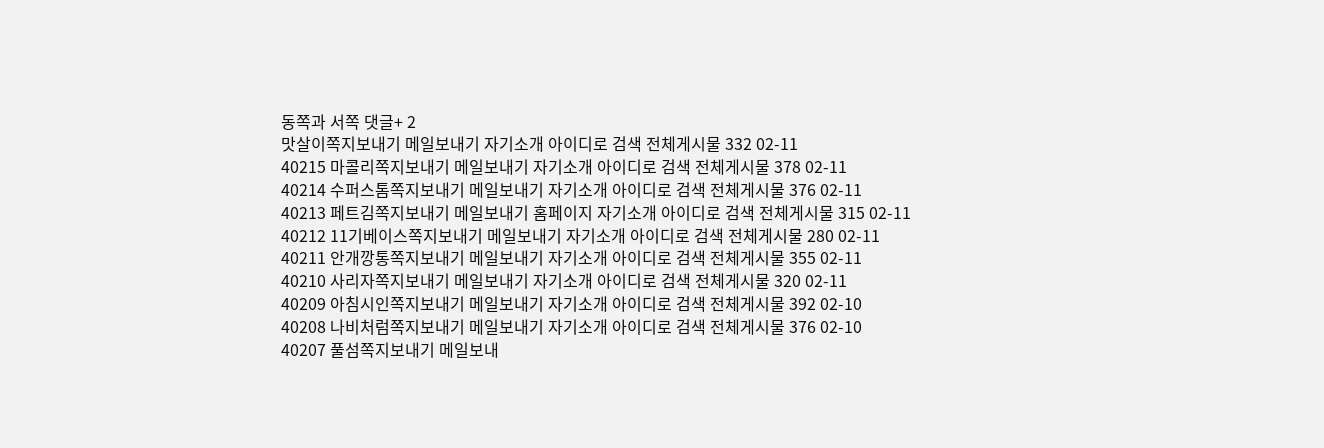동쪽과 서쪽 댓글+ 2
맛살이쪽지보내기 메일보내기 자기소개 아이디로 검색 전체게시물 332 02-11
40215 마콜리쪽지보내기 메일보내기 자기소개 아이디로 검색 전체게시물 378 02-11
40214 수퍼스톰쪽지보내기 메일보내기 자기소개 아이디로 검색 전체게시물 376 02-11
40213 페트김쪽지보내기 메일보내기 홈페이지 자기소개 아이디로 검색 전체게시물 315 02-11
40212 11기베이스쪽지보내기 메일보내기 자기소개 아이디로 검색 전체게시물 280 02-11
40211 안개깡통쪽지보내기 메일보내기 자기소개 아이디로 검색 전체게시물 355 02-11
40210 사리자쪽지보내기 메일보내기 자기소개 아이디로 검색 전체게시물 320 02-11
40209 아침시인쪽지보내기 메일보내기 자기소개 아이디로 검색 전체게시물 392 02-10
40208 나비처럼쪽지보내기 메일보내기 자기소개 아이디로 검색 전체게시물 376 02-10
40207 풀섬쪽지보내기 메일보내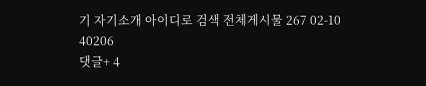기 자기소개 아이디로 검색 전체게시물 267 02-10
40206
댓글+ 4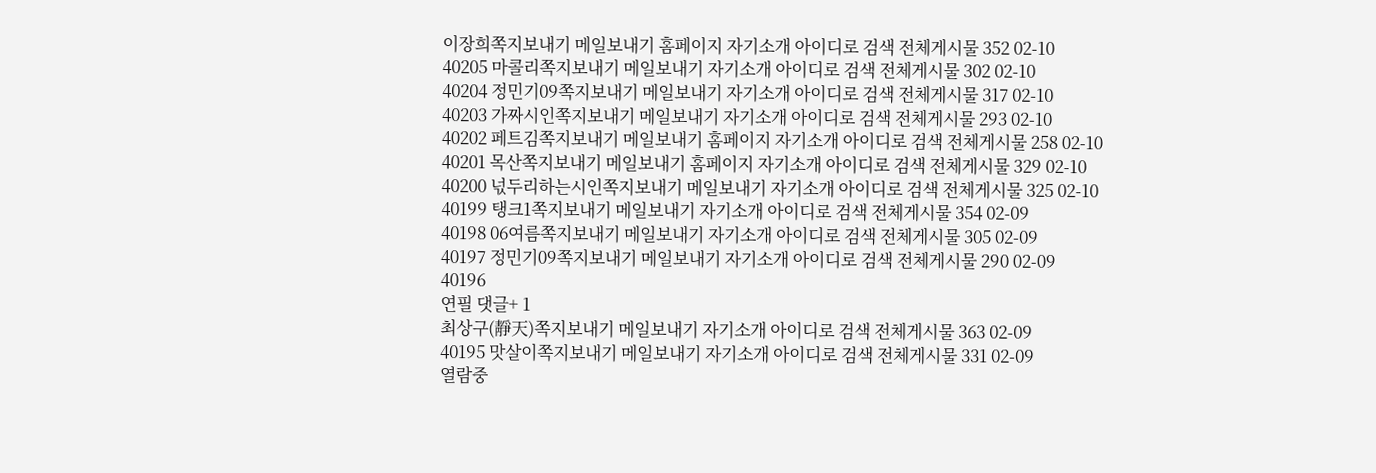이장희쪽지보내기 메일보내기 홈페이지 자기소개 아이디로 검색 전체게시물 352 02-10
40205 마콜리쪽지보내기 메일보내기 자기소개 아이디로 검색 전체게시물 302 02-10
40204 정민기09쪽지보내기 메일보내기 자기소개 아이디로 검색 전체게시물 317 02-10
40203 가짜시인쪽지보내기 메일보내기 자기소개 아이디로 검색 전체게시물 293 02-10
40202 페트김쪽지보내기 메일보내기 홈페이지 자기소개 아이디로 검색 전체게시물 258 02-10
40201 목산쪽지보내기 메일보내기 홈페이지 자기소개 아이디로 검색 전체게시물 329 02-10
40200 넋두리하는시인쪽지보내기 메일보내기 자기소개 아이디로 검색 전체게시물 325 02-10
40199 탱크1쪽지보내기 메일보내기 자기소개 아이디로 검색 전체게시물 354 02-09
40198 06여름쪽지보내기 메일보내기 자기소개 아이디로 검색 전체게시물 305 02-09
40197 정민기09쪽지보내기 메일보내기 자기소개 아이디로 검색 전체게시물 290 02-09
40196
연필 댓글+ 1
최상구(靜天)쪽지보내기 메일보내기 자기소개 아이디로 검색 전체게시물 363 02-09
40195 맛살이쪽지보내기 메일보내기 자기소개 아이디로 검색 전체게시물 331 02-09
열람중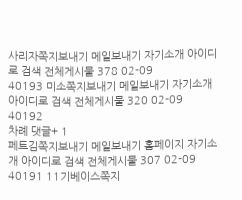사리자쪽지보내기 메일보내기 자기소개 아이디로 검색 전체게시물 378 02-09
40193 미소쪽지보내기 메일보내기 자기소개 아이디로 검색 전체게시물 320 02-09
40192
차례 댓글+ 1
페트김쪽지보내기 메일보내기 홈페이지 자기소개 아이디로 검색 전체게시물 307 02-09
40191 11기베이스쪽지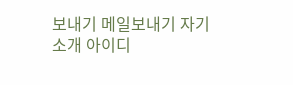보내기 메일보내기 자기소개 아이디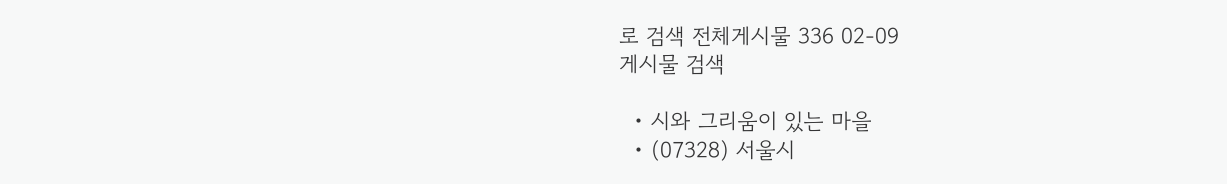로 검색 전체게시물 336 02-09
게시물 검색

  • 시와 그리움이 있는 마을
  • (07328) 서울시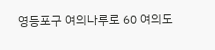영등포구 여의나루로 60 여의도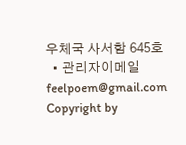우체국 사서함 645호
  • 관리자이메일 feelpoem@gmail.com
Copyright by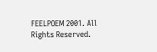FEELPOEM 2001. All Rights Reserved.